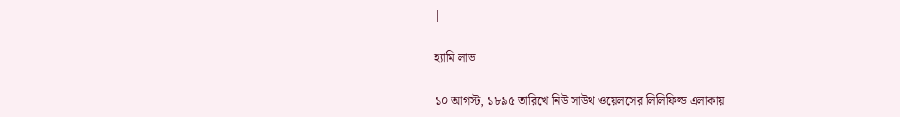|

হ্যামি লাভ

১০ আগস্ট, ১৮৯৫ তারিখে নিউ সাউথ ওয়েলসের লিলিফিল্ড এলাকায়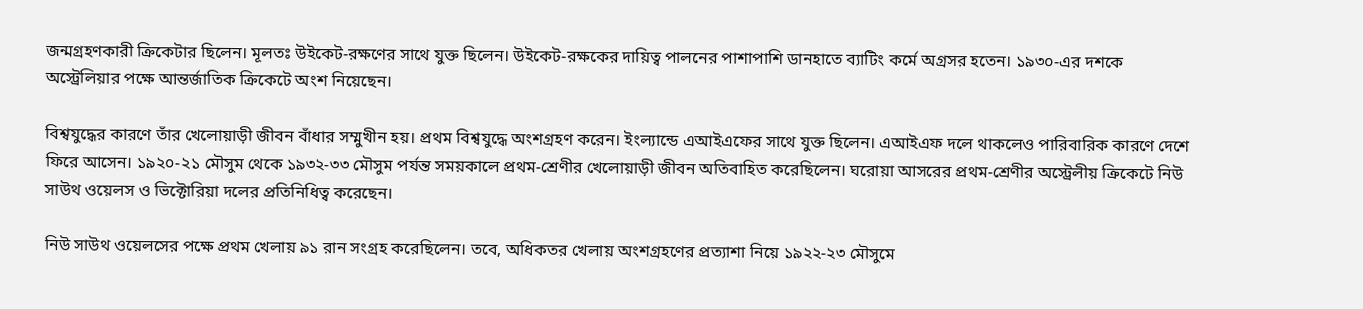জন্মগ্রহণকারী ক্রিকেটার ছিলেন। মূলতঃ উইকেট-রক্ষণের সাথে যুক্ত ছিলেন। উইকেট-রক্ষকের দায়িত্ব পালনের পাশাপাশি ডানহাতে ব্যাটিং কর্মে অগ্রসর হতেন। ১৯৩০-এর দশকে অস্ট্রেলিয়ার পক্ষে আন্তর্জাতিক ক্রিকেটে অংশ নিয়েছেন।

বিশ্বযুদ্ধের কারণে তাঁর খেলোয়াড়ী জীবন বাঁধার সম্মুখীন হয়। প্রথম বিশ্বযুদ্ধে অংশগ্রহণ করেন। ইংল্যান্ডে এআইএফের সাথে যুক্ত ছিলেন। এআইএফ দলে থাকলেও পারিবারিক কারণে দেশে ফিরে আসেন। ১৯২০-২১ মৌসুম থেকে ১৯৩২-৩৩ মৌসুম পর্যন্ত সময়কালে প্রথম-শ্রেণীর খেলোয়াড়ী জীবন অতিবাহিত করেছিলেন। ঘরোয়া আসরের প্রথম-শ্রেণীর অস্ট্রেলীয় ক্রিকেটে নিউ সাউথ ওয়েলস ও ভিক্টোরিয়া দলের প্রতিনিধিত্ব করেছেন।

নিউ সাউথ ওয়েলসের পক্ষে প্রথম খেলায় ৯১ রান সংগ্রহ করেছিলেন। তবে, অধিকতর খেলায় অংশগ্রহণের প্রত্যাশা নিয়ে ১৯২২-২৩ মৌসুমে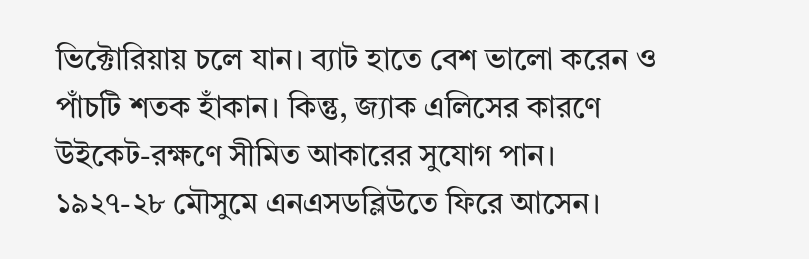ভিক্টোরিয়ায় চলে যান। ব্যাট হাতে বেশ ভালো করেন ও পাঁচটি শতক হাঁকান। কিন্তু, জ্যাক এলিসের কারণে উইকেট-রক্ষণে সীমিত আকারের সুযোগ পান। ১৯২৭-২৮ মৌসুমে এনএসডব্লিউতে ফিরে আসেন।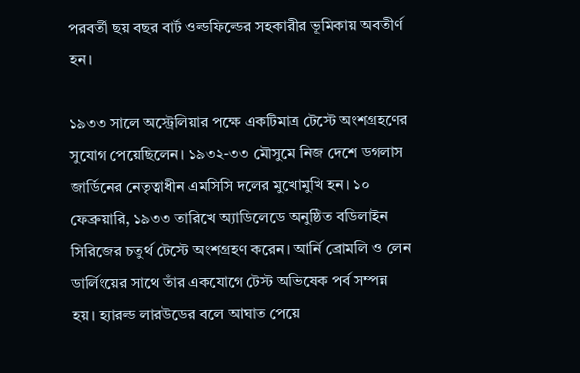পরবর্তী ছয় বছর বার্ট ওল্ডফিল্ডের সহকারীর ভূমিকায় অবতীর্ণ হন।

১৯৩৩ সালে অস্ট্রেলিয়ার পক্ষে একটিমাত্র টেস্টে অংশগ্রহণের সুযোগ পেয়েছিলেন। ১৯৩২-৩৩ মৌসুমে নিজ দেশে ডগলাস জার্ডিনের নেতৃত্বাধীন এমসিসি দলের মুখোমুখি হন। ১০ ফেব্রুয়ারি, ১৯৩৩ তারিখে অ্যাডিলেডে অনুষ্ঠিত বডিলাইন সিরিজের চতুর্থ টেস্টে অংশগ্রহণ করেন। আর্নি ব্রোমলি ও লেন ডার্লিংয়ের সাথে তাঁর একযোগে টেস্ট অভিষেক পর্ব সম্পন্ন হয়। হ্যারল্ড লারউডের বলে আঘাত পেয়ে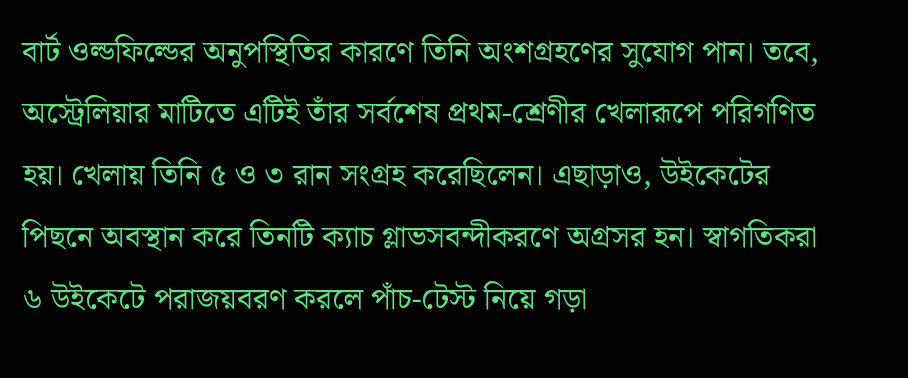বার্ট ওল্ডফিল্ডের অনুপস্থিতির কারণে তিনি অংশগ্রহণের সুযোগ পান। তবে, অস্ট্রেলিয়ার মাটিতে এটিই তাঁর সর্বশেষ প্রথম-শ্রেণীর খেলারূপে পরিগণিত হয়। খেলায় তিনি ৫ ও ৩ রান সংগ্রহ করেছিলেন। এছাড়াও, উইকেটের পিছনে অবস্থান করে তিনটি ক্যাচ গ্লাভসবন্দীকরণে অগ্রসর হন। স্বাগতিকরা ৬ উইকেটে পরাজয়বরণ করলে পাঁচ-টেস্ট নিয়ে গড়া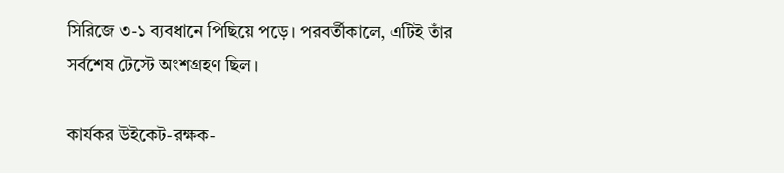সিরিজে ৩-১ ব্যবধানে পিছিয়ে পড়ে। পরবর্তীকালে, এটিই তাঁর সর্বশেষ টেস্টে অংশগ্রহণ ছিল।

কার্যকর উইকেট-রক্ষক-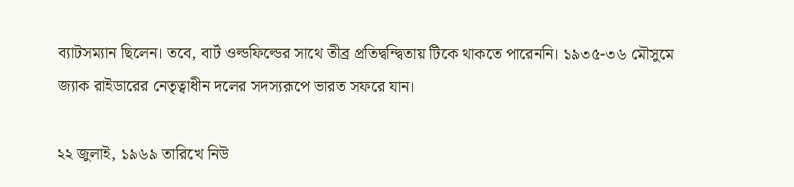ব্যাটসম্যান ছিলেন। তবে, বার্ট ওল্ডফিল্ডের সাথে তীব্র প্রতিদ্বন্দ্বিতায় টিকে থাকতে পারেননি। ১৯৩৫-৩৬ মৌসুমে জ্যাক রাইডারের নেতৃত্বাধীন দলের সদস্যরূপে ভারত সফরে যান।

২২ জুলাই, ১৯৬৯ তারিখে নিউ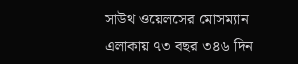সাউথ ওয়েলসের মোসম্যান এলাকায় ৭৩ বছর ৩৪৬ দিন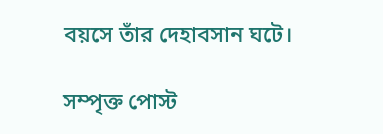বয়সে তাঁর দেহাবসান ঘটে।

সম্পৃক্ত পোস্ট